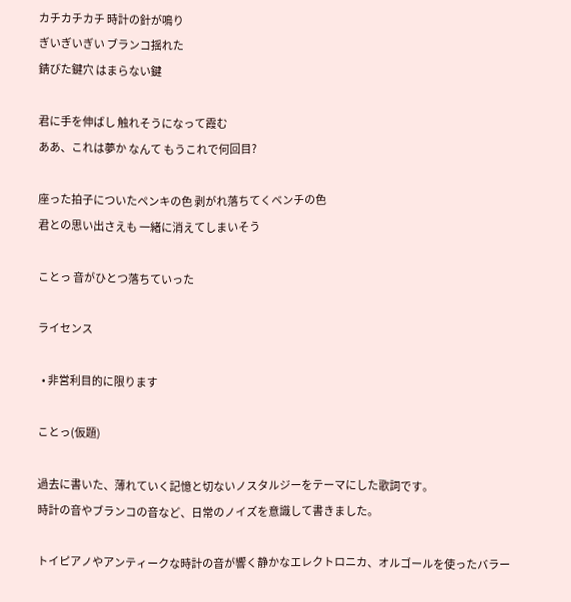カチカチカチ 時計の針が鳴り
ぎいぎいぎい ブランコ揺れた
錆びた鍵穴 はまらない鍵

君に手を伸ばし 触れそうになって霞む
ああ、これは夢か なんて もうこれで何回目?

座った拍子についたペンキの色 剥がれ落ちてくベンチの色
君との思い出さえも 一緒に消えてしまいそう

ことっ 音がひとつ落ちていった

ライセンス

  • 非営利目的に限ります

ことっ(仮題)

過去に書いた、薄れていく記憶と切ないノスタルジーをテーマにした歌詞です。
時計の音やブランコの音など、日常のノイズを意識して書きました。

トイピアノやアンティークな時計の音が響く静かなエレクトロニカ、オルゴールを使ったバラー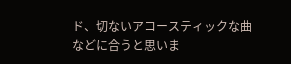ド、切ないアコースティックな曲などに合うと思いま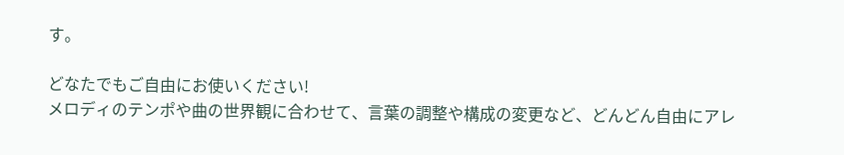す。

どなたでもご自由にお使いください!
メロディのテンポや曲の世界観に合わせて、言葉の調整や構成の変更など、どんどん自由にアレ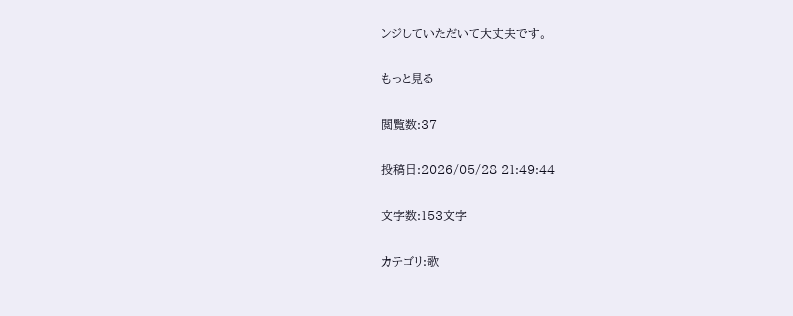ンジしていただいて大丈夫です。

もっと見る

閲覧数:37

投稿日:2026/05/28 21:49:44

文字数:153文字

カテゴリ:歌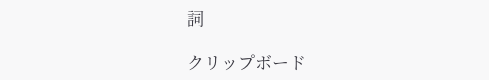詞

クリップボード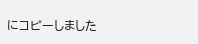にコピーしました